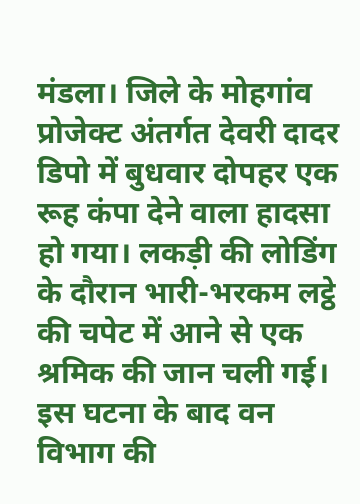मंडला। जिले के मोहगांव प्रोजेक्ट अंतर्गत देवरी दादर डिपो में बुधवार दोपहर एक रूह कंपा देने वाला हादसा हो गया। लकड़ी की लोडिंग के दौरान भारी-भरकम लट्ठे की चपेट में आने से एक श्रमिक की जान चली गई। इस घटना के बाद वन विभाग की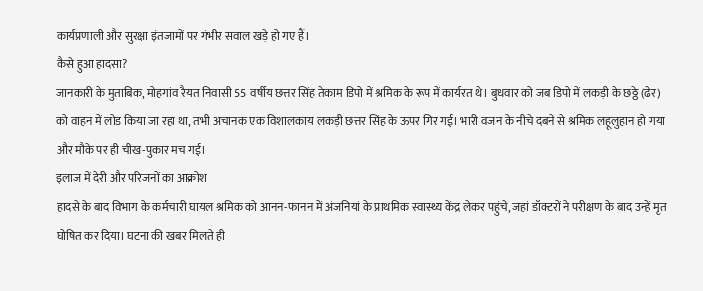कार्यप्रणाली और सुरक्षा इंतजामों पर गंभीर सवाल खड़े हो गए हैं।
कैसे हुआ हादसा?
जानकारी के मुताबिक, मोहगांव रैयत निवासी 55 वर्षीय छत्तर सिंह तेकाम डिपो में श्रमिक के रूप में कार्यरत थे। बुधवार को जब डिपो में लकड़ी के छठ्ठे (ढेर) को वाहन में लोड किया जा रहा था, तभी अचानक एक विशालकाय लकड़ी छत्तर सिंह के ऊपर गिर गई। भारी वजन के नीचे दबने से श्रमिक लहूलुहान हो गया और मौके पर ही चीख-पुकार मच गई।
इलाज में देरी और परिजनों का आक्रोश
हादसे के बाद विभाग के कर्मचारी घायल श्रमिक को आनन-फानन में अंजनियां के प्राथमिक स्वास्थ्य केंद्र लेकर पहुंचे, जहां डॉक्टरों ने परीक्षण के बाद उन्हें मृत घोषित कर दिया। घटना की खबर मिलते ही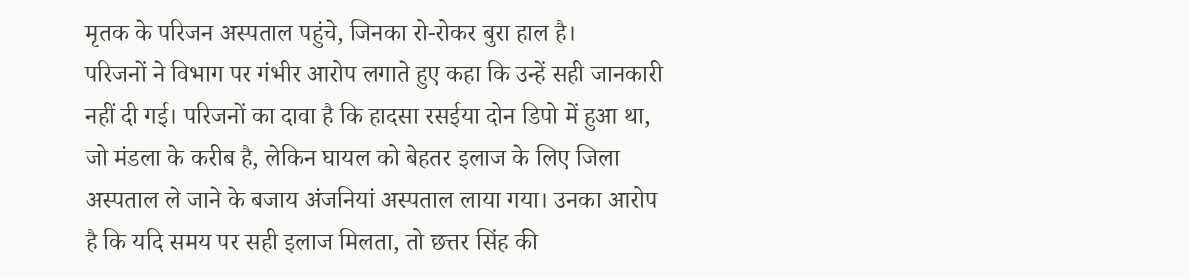मृतक के परिजन अस्पताल पहुंचे, जिनका रो-रोकर बुरा हाल है।
परिजनों ने विभाग पर गंभीर आरोप लगाते हुए कहा कि उन्हें सही जानकारी नहीं दी गई। परिजनों का दावा है कि हादसा रसईया दोन डिपो में हुआ था, जो मंडला के करीब है, लेकिन घायल को बेहतर इलाज के लिए जिला अस्पताल ले जाने के बजाय अंजनियां अस्पताल लाया गया। उनका आरोप है कि यदि समय पर सही इलाज मिलता, तो छत्तर सिंह की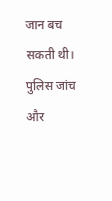जान बच सकती थी।
पुलिस जांच और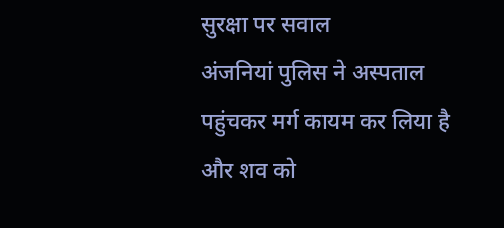सुरक्षा पर सवाल
अंजनियां पुलिस ने अस्पताल पहुंचकर मर्ग कायम कर लिया है और शव को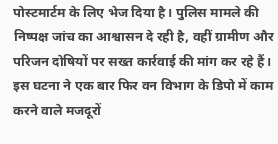पोस्टमार्टम के लिए भेज दिया है। पुलिस मामले की निष्पक्ष जांच का आश्वासन दे रही है, वहीं ग्रामीण और परिजन दोषियों पर सख्त कार्रवाई की मांग कर रहे हैं। इस घटना ने एक बार फिर वन विभाग के डिपो में काम करने वाले मजदूरों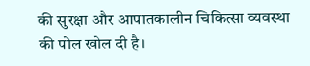की सुरक्षा और आपातकालीन चिकित्सा व्यवस्था की पोल खोल दी है।